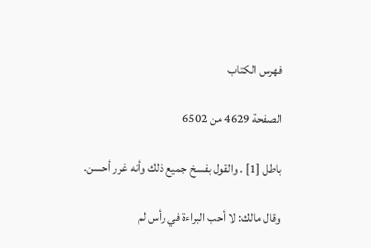فهرس الكتاب

الصفحة 4629 من 6502

باطل [1] . والقول بفسخ جميع ذلك وأنه غرر أحسن.

وقال مالك: لا أحب البراءة في رأس لم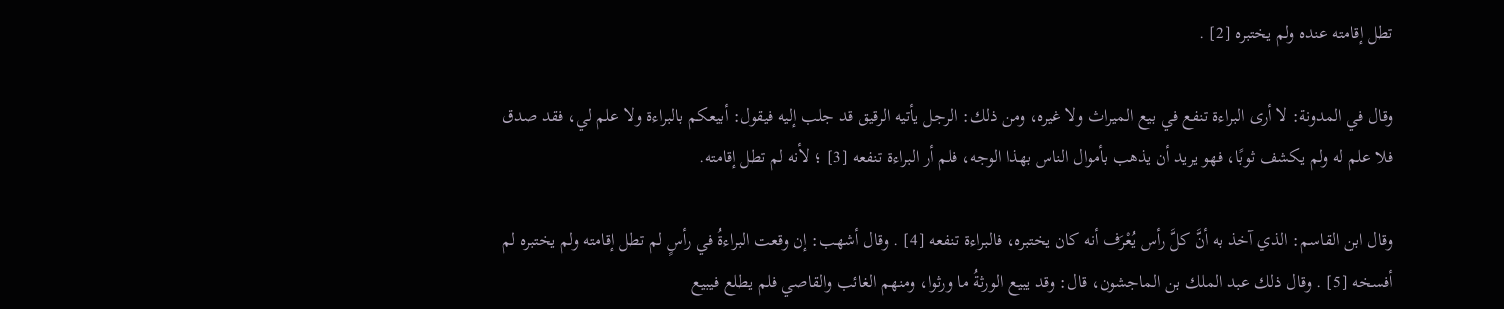تطل إقامته عنده ولم يختبره [2] .

وقال في المدونة: لا أرى البراءة تنفع في بيع الميراث ولا غيره، ومن ذلك: الرجل يأتيه الرقيق قد جلب إليه فيقول: أبيعكم بالبراءة ولا علم لي، فقد صدق فلا علم له ولم يكشف ثوبًا، فهو يريد أن يذهب بأموال الناس بهذا الوجه، فلم أر البراءة تنفعه [3] ؛ لأنه لم تطل إقامته.

وقال ابن القاسم: الذي آخذ به أنَّ كلَّ رأس يُعْرَف أنه كان يختبره، فالبراءة تنفعه [4] . وقال أشهب: إن وقعت البراءةُ في رأسٍ لم تطل إقامته ولم يختبره لم أفسخه [5] . وقال ذلك عبد الملك بن الماجشون، قال: وقد يبيع الورثةُ ما ورثوا، ومنهم الغائب والقاصي فلم يطلع فيبيع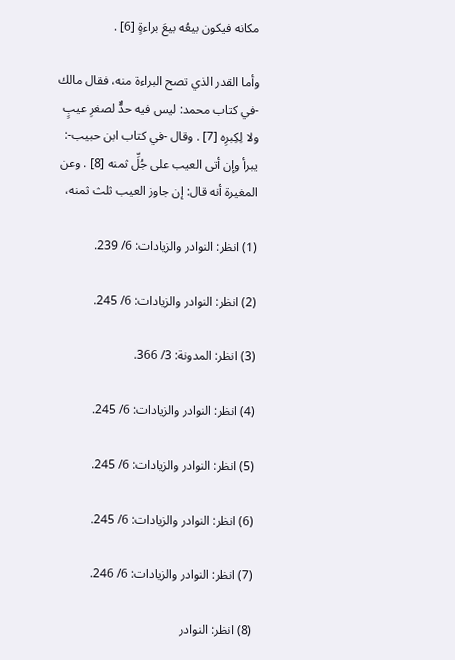مكانه فيكون بيعُه بيعَ براءةٍ [6] .

وأما القدر الذي تصح البراءة منه، فقال مالك -في كتاب محمد: ليس فيه حدٌّ لصغرِ عيبٍ ولا لِكِبرِه [7] . وقال -في كتاب ابن حبيب-: يبرأ وإن أتى العيب على جُلِّ ثمنه [8] . وعن المغيرة أنه قال: إن جاوز العيب ثلث ثمنه،

(1) انظر: النوادر والزيادات: 6/ 239.

(2) انظر: النوادر والزيادات: 6/ 245.

(3) انظر: المدونة: 3/ 366.

(4) انظر: النوادر والزيادات: 6/ 245.

(5) انظر: النوادر والزيادات: 6/ 245.

(6) انظر: النوادر والزيادات: 6/ 245.

(7) انظر: النوادر والزيادات: 6/ 246.

(8) انظر: النوادر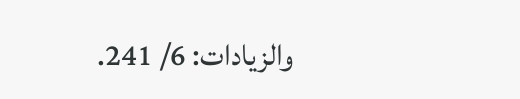والزيادات: 6/ 241.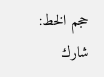حجم الخط:
شارك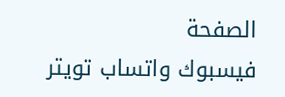الصفحة
فيسبوك واتساب تويتر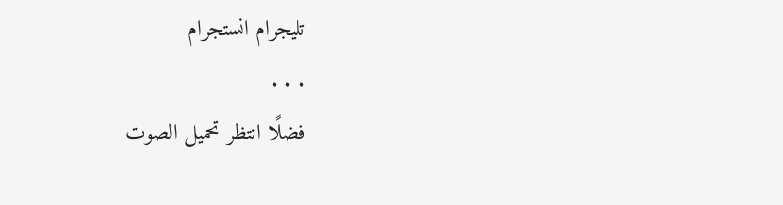تليجرام انستجرام
. . .
فضلًا انتظر تحميل الصوت